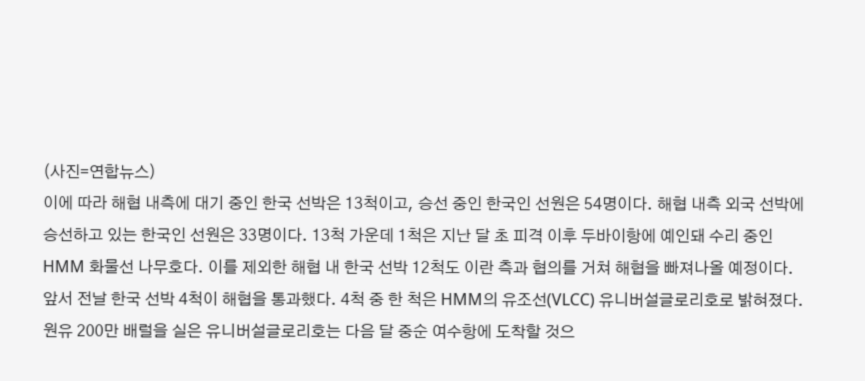(사진=연합뉴스)
이에 따라 해협 내측에 대기 중인 한국 선박은 13척이고, 승선 중인 한국인 선원은 54명이다. 해협 내측 외국 선박에 승선하고 있는 한국인 선원은 33명이다. 13척 가운데 1척은 지난 달 초 피격 이후 두바이항에 예인돼 수리 중인 HMM 화물선 나무호다. 이를 제외한 해협 내 한국 선박 12척도 이란 측과 협의를 거쳐 해협을 빠져나올 예정이다.
앞서 전날 한국 선박 4척이 해협을 통과했다. 4척 중 한 척은 HMM의 유조선(VLCC) 유니버설글로리호로 밝혀졌다. 원유 200만 배럴을 실은 유니버설글로리호는 다음 달 중순 여수항에 도착할 것으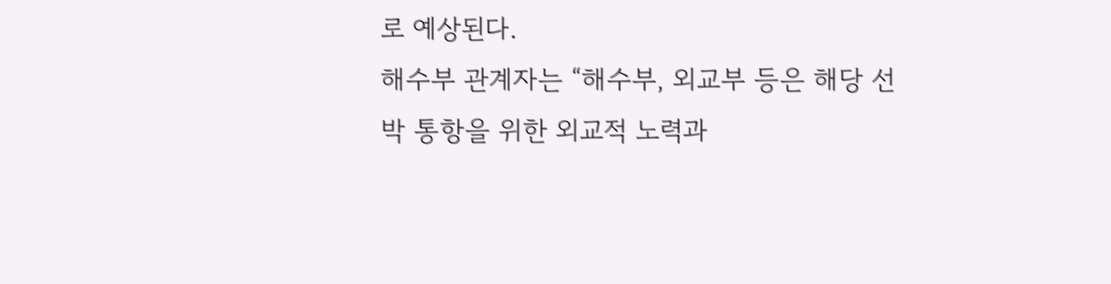로 예상된다.
해수부 관계자는 “해수부, 외교부 등은 해당 선박 통항을 위한 외교적 노력과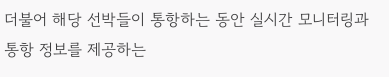더불어 해당 선박들이 통항하는 동안 실시간 모니터링과 통항 정보를 제공하는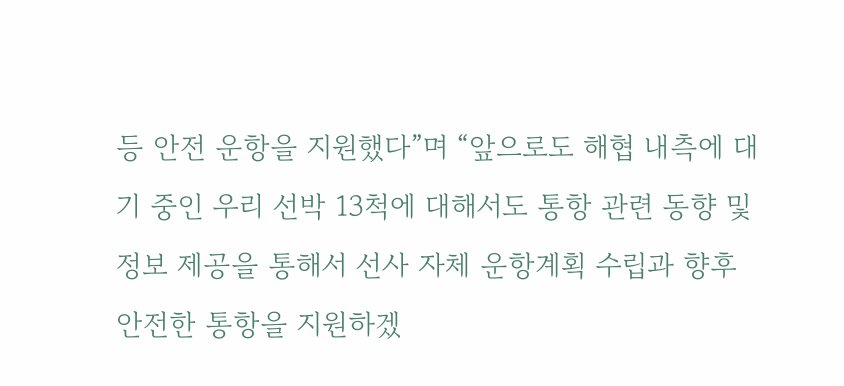등 안전 운항을 지원했다”며 “앞으로도 해협 내측에 대기 중인 우리 선박 13척에 대해서도 통항 관련 동향 및 정보 제공을 통해서 선사 자체 운항계획 수립과 향후 안전한 통항을 지원하겠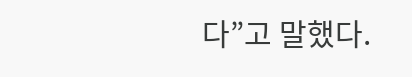다”고 말했다.